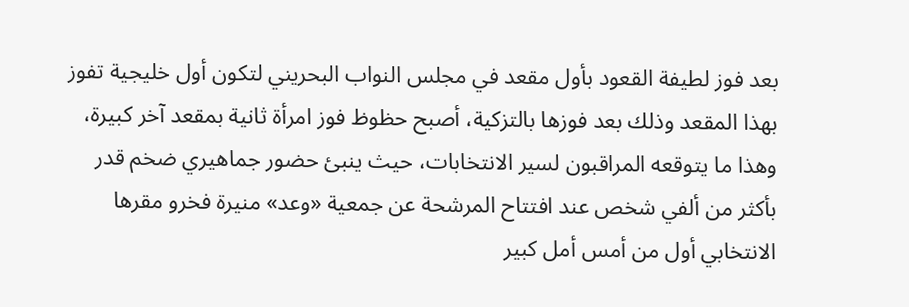بعد فوز لطيفة القعود بأول مقعد في مجلس النواب البحريني لتكون أول خليجية تفوز بهذا المقعد وذلك بعد فوزها بالتزكية، أصبح حظوظ فوز امرأة ثانية بمقعد آخر كبيرة، وهذا ما يتوقعه المراقبون لسير الانتخابات، حيث ينبئ حضور جماهيري ضخم قدر بأكثر من ألفي شخص عند افتتاح المرشحة عن جمعية «وعد» منيرة فخرو مقرها الانتخابي أول من أمس أمل كبير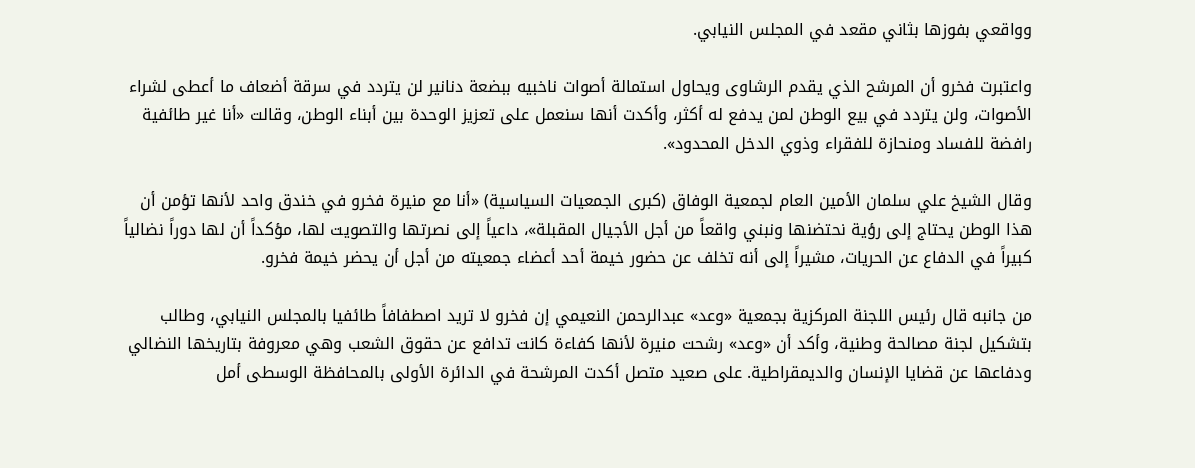وواقعي بفوزها بثاني مقعد في المجلس النيابي.

واعتبرت فخرو أن المرشح الذي يقدم الرشاوى ويحاول استمالة أصوات ناخبيه ببضعة دنانير لن يتردد في سرقة أضعاف ما أعطى لشراء الأصوات، ولن يتردد في بيع الوطن لمن يدفع له أكثر، وأكدت أنها سنعمل على تعزيز الوحدة بين أبناء الوطن، وقالت «أنا غير طائفية رافضة للفساد ومنحازة للفقراء وذوي الدخل المحدود».

وقال الشيخ علي سلمان الأمين العام لجمعية الوفاق (كبرى الجمعيات السياسية) «أنا مع منيرة فخرو في خندق واحد لأنها تؤمن أن هذا الوطن يحتاج إلى رؤية نحتضنها ونبني واقعاً من أجل الأجيال المقبلة»، داعياً إلى نصرتها والتصويت لها، مؤكداً أن لها دوراً نضالياً كبيراً في الدفاع عن الحريات، مشيراً إلى أنه تخلف عن حضور خيمة أحد أعضاء جمعيته من أجل أن يحضر خيمة فخرو.

من جانبه قال رئيس اللجنة المركزية بجمعية «وعد» عبدالرحمن النعيمي إن فخرو لا تريد اصطفافاً طائفيا بالمجلس النيابي، وطالب بتشكيل لجنة مصالحة وطنية، وأكد أن «وعد» رشحت منيرة لأنها كفاءة كانت تدافع عن حقوق الشعب وهي معروفة بتاريخها النضالي ودفاعها عن قضايا الإنسان والديمقراطية. على صعيد متصل أكدت المرشحة في الدائرة الأولى بالمحافظة الوسطى أمل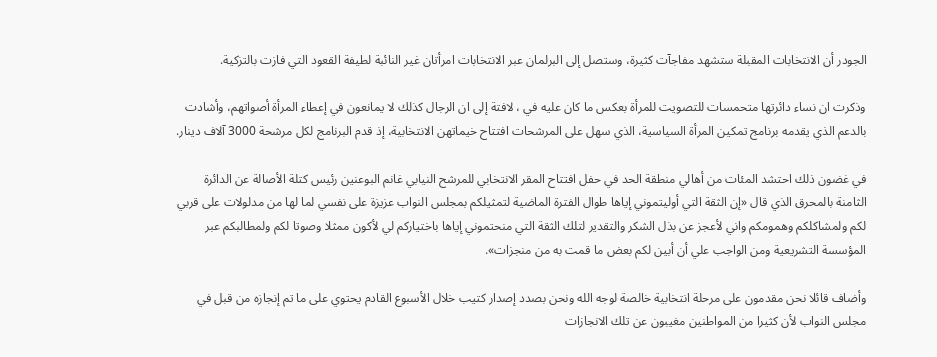الجودر أن الانتخابات المقبلة ستشهد مفاجآت كثيرة، وستصل إلى البرلمان عبر الانتخابات امرأتان غير النائبة لطيفة القعود التي فازت بالتزكية.

وذكرت ان نساء دائرتها متحمسات للتصويت للمرأة بعكس ما كان عليه في ، لافتة إلى ان الرجال كذلك لا يمانعون في إعطاء المرأة أصواتهم، وأشادت بالدعم الذي يقدمه برنامج تمكين المرأة السياسية، الذي سهل على المرشحات افتتاح خيماتهن الانتخابية، إذ قدم البرنامج لكل مرشحة 3000 آلاف دينار.

في غضون ذلك احتشد المئات من أهالي منطقة الحد في حفل افتتاح المقر الانتخابي للمرشح النيابي غانم البوعنين رئيس كتلة الأصالة عن الدائرة الثامنة بالمحرق الذي قال «إن الثقة التي أوليتموني إياها طوال الفترة الماضية لتمثيلكم بمجلس النواب عزيزة على نفسي لما لها من مدلولات على قربي لكم ولمشاكلكم وهمومكم واني لأعجز عن بذل الشكر والتقدير لتلك الثقة التي منحتموني إياها باختياركم لي لأكون ممثلا وصوتا لكم ولمطالبكم عبر المؤسسة التشريعية ومن الواجب علي أن أبين لكم بعض ما قمت به من منجزات».

وأضاف قائلا نحن مقدمون على مرحلة انتخابية خالصة لوجه الله ونحن بصدد إصدار كتيب خلال الأسبوع القادم يحتوي على ما تم إنجازه من قبل في مجلس النواب لأن كثيرا من المواطنين مغيبون عن تلك الانجازات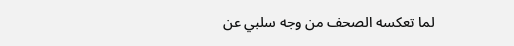لما تعكسه الصحف من وجه سلبي عن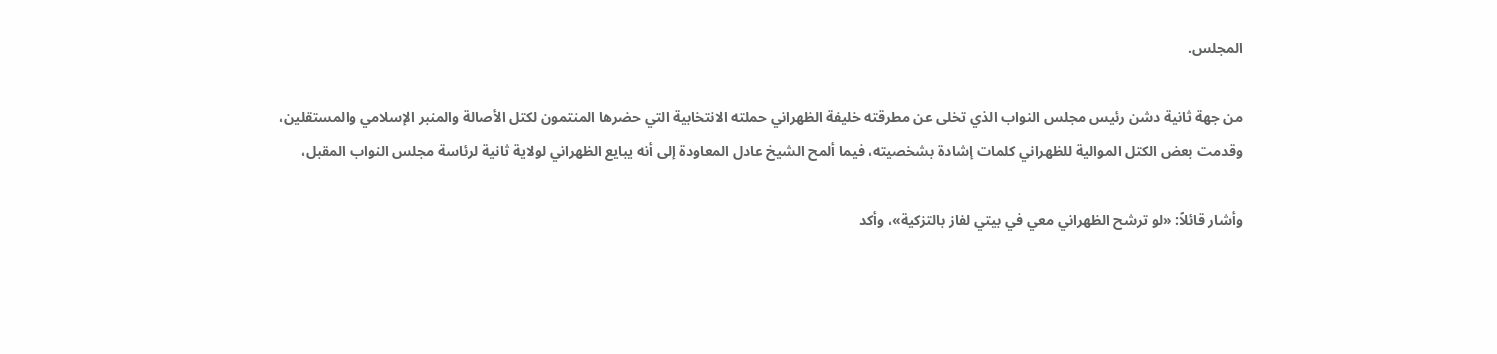المجلس.

من جهة ثانية دشن رئيس مجلس النواب الذي تخلى عن مطرقته خليفة الظهراني حملته الانتخابية التي حضرها المنتمون لكتل الأصالة والمنبر الإسلامي والمستقلين، وقدمت بعض الكتل الموالية للظهراني كلمات إشادة بشخصيته، فيما ألمح الشيخ عادل المعاودة إلى أنه يبايع الظهراني لولاية ثانية لرئاسة مجلس النواب المقبل،

وأشار قائلاً: «لو ترشح الظهراني معي في بيتي لفاز بالتزكية»، وأكد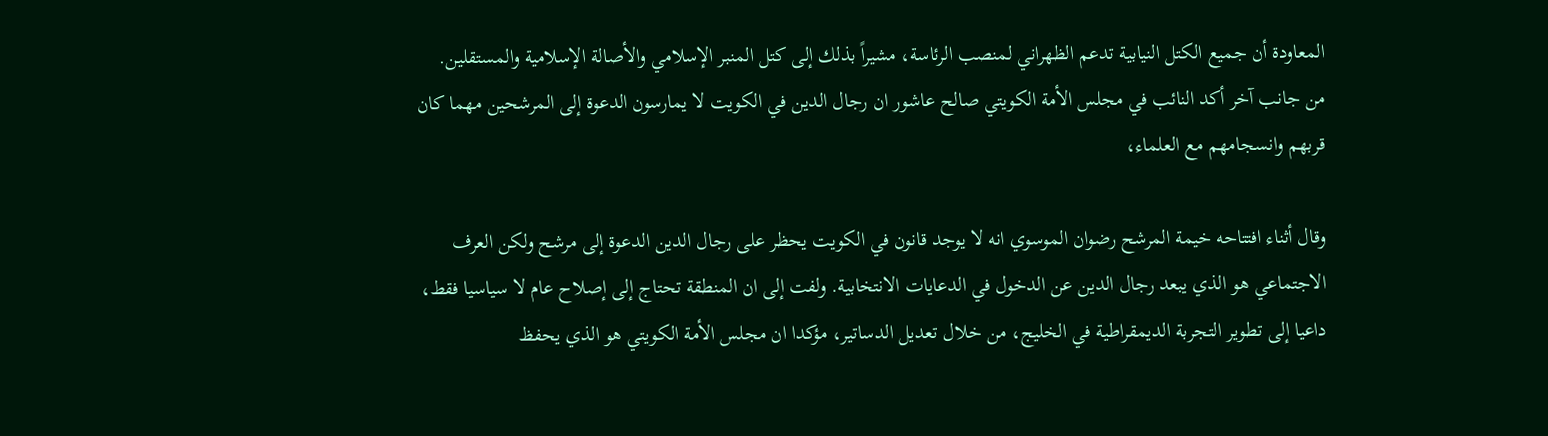المعاودة أن جميع الكتل النيابية تدعم الظهراني لمنصب الرئاسة، مشيراً بذلك إلى كتل المنبر الإسلامي والأصالة الإسلامية والمستقلين. من جانب آخر أكد النائب في مجلس الأمة الكويتي صالح عاشور ان رجال الدين في الكويت لا يمارسون الدعوة إلى المرشحين مهما كان قربهم وانسجامهم مع العلماء،

وقال أثناء افتتاحه خيمة المرشح رضوان الموسوي انه لا يوجد قانون في الكويت يحظر على رجال الدين الدعوة إلى مرشح ولكن العرف الاجتماعي هو الذي يبعد رجال الدين عن الدخول في الدعايات الانتخابية. ولفت إلى ان المنطقة تحتاج إلى إصلاح عام لا سياسيا فقط، داعيا إلى تطوير التجربة الديمقراطية في الخليج، من خلال تعديل الدساتير، مؤكدا ان مجلس الأمة الكويتي هو الذي يحفظ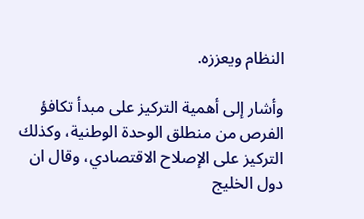النظام ويعززه.

وأشار إلى أهمية التركيز على مبدأ تكافؤ الفرص من منطلق الوحدة الوطنية، وكذلك التركيز على الإصلاح الاقتصادي، وقال ان دول الخليج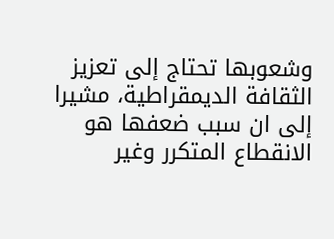وشعوبها تحتاج إلى تعزيز الثقافة الديمقراطية، مشيرا إلى ان سبب ضعفها هو الانقطاع المتكرر وغير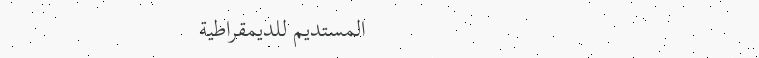المستديم للديمقراطية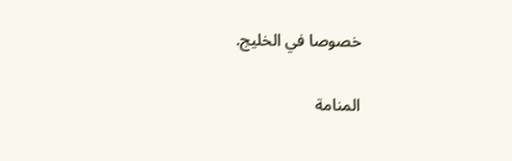خصوصا في الخليج.

المنامة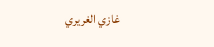غازي الغريري